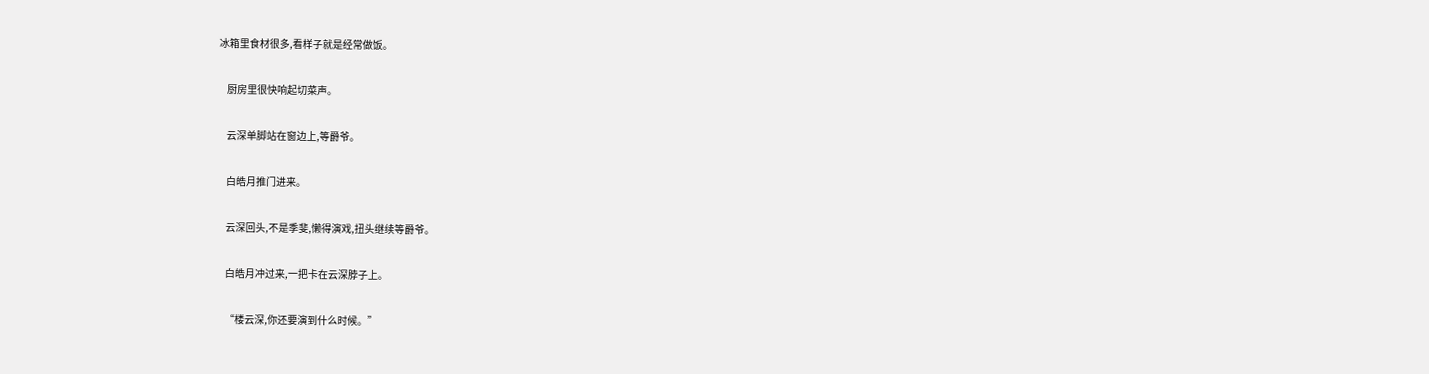冰箱里食材很多,看样子就是经常做饭。

    厨房里很快响起切菜声。

    云深单脚站在窗边上,等爵爷。

    白皓月推门进来。

    云深回头,不是季斐,懒得演戏,扭头继续等爵爷。

    白皓月冲过来,一把卡在云深脖子上。

    “楼云深,你还要演到什么时候。”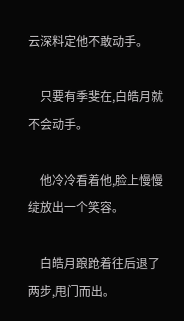云深料定他不敢动手。

    只要有季斐在,白皓月就不会动手。

    他冷冷看着他,脸上慢慢绽放出一个笑容。

    白皓月踉跄着往后退了两步,甩门而出。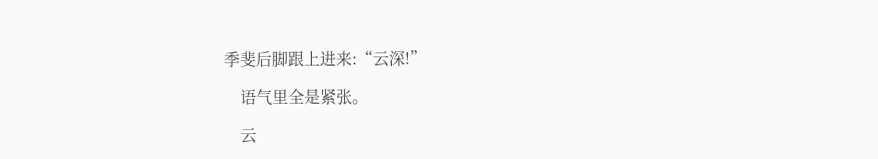季斐后脚跟上进来:“云深!”

    语气里全是紧张。

    云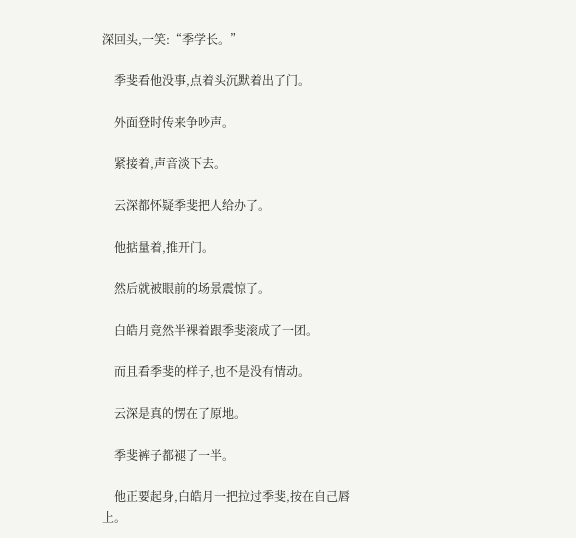深回头,一笑:“季学长。”

    季斐看他没事,点着头沉默着出了门。

    外面登时传来争吵声。

    紧接着,声音淡下去。

    云深都怀疑季斐把人给办了。

    他掂量着,推开门。

    然后就被眼前的场景震惊了。

    白皓月竟然半裸着跟季斐滚成了一团。

    而且看季斐的样子,也不是没有情动。

    云深是真的愣在了原地。

    季斐裤子都褪了一半。

    他正要起身,白皓月一把拉过季斐,按在自己唇上。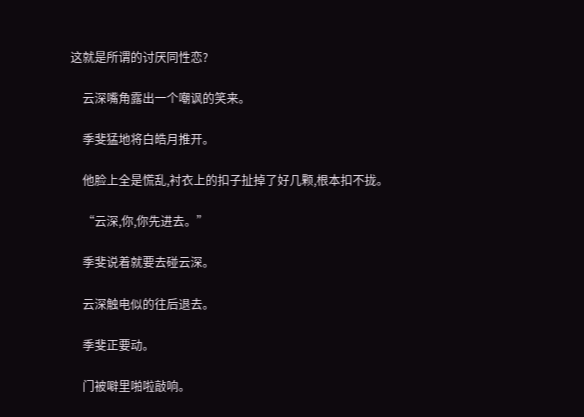这就是所谓的讨厌同性恋?

    云深嘴角露出一个嘲讽的笑来。

    季斐猛地将白皓月推开。

    他脸上全是慌乱,衬衣上的扣子扯掉了好几颗,根本扣不拢。

    “云深,你,你先进去。”

    季斐说着就要去碰云深。

    云深触电似的往后退去。

    季斐正要动。

    门被噼里啪啦敲响。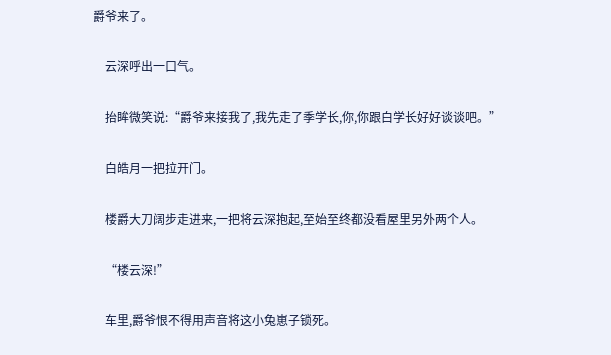爵爷来了。

    云深呼出一口气。

    抬眸微笑说:“爵爷来接我了,我先走了季学长,你,你跟白学长好好谈谈吧。”

    白皓月一把拉开门。

    楼爵大刀阔步走进来,一把将云深抱起,至始至终都没看屋里另外两个人。

    “楼云深!”

    车里,爵爷恨不得用声音将这小兔崽子锁死。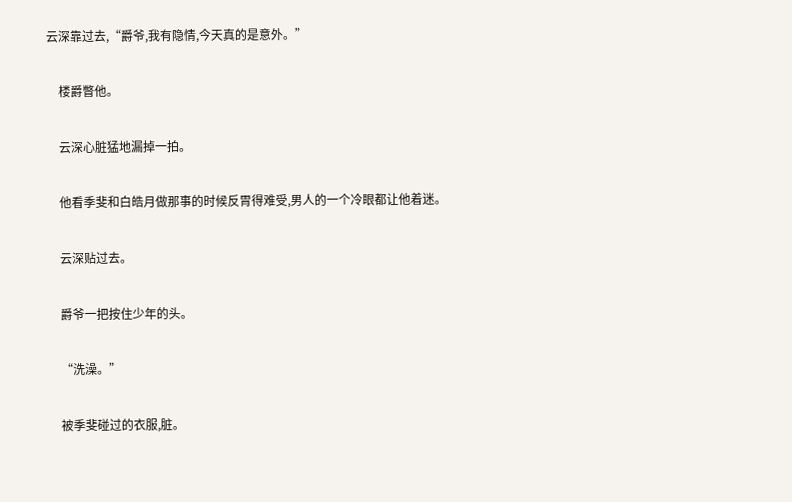云深靠过去,“爵爷,我有隐情,今天真的是意外。”

    楼爵瞥他。

    云深心脏猛地漏掉一拍。

    他看季斐和白皓月做那事的时候反胃得难受,男人的一个冷眼都让他着迷。

    云深贴过去。

    爵爷一把按住少年的头。

    “洗澡。”

    被季斐碰过的衣服,脏。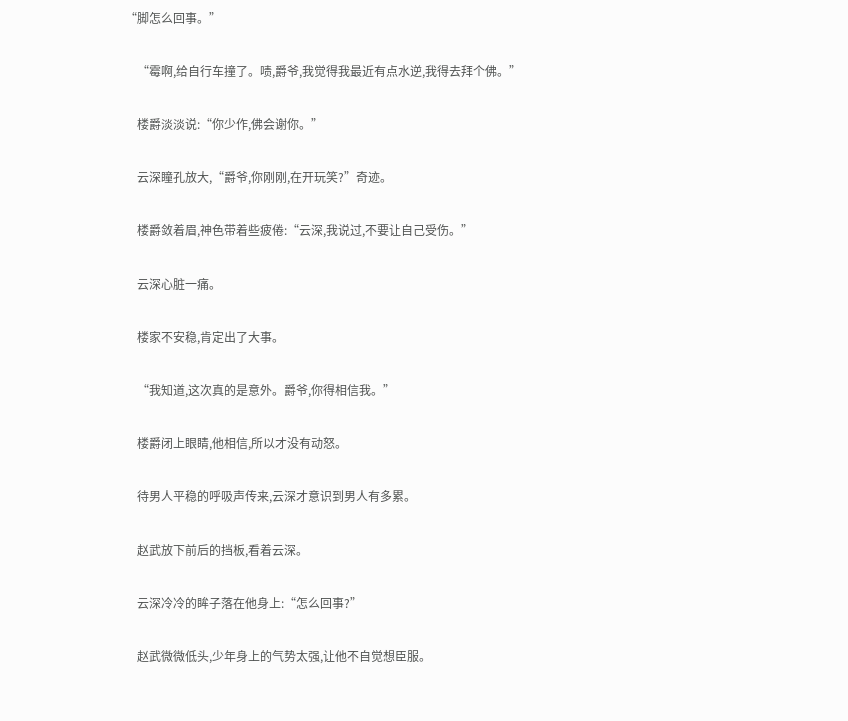“脚怎么回事。”

    “霉啊,给自行车撞了。啧,爵爷,我觉得我最近有点水逆,我得去拜个佛。”

    楼爵淡淡说:“你少作,佛会谢你。”

    云深瞳孔放大,“爵爷,你刚刚,在开玩笑?”奇迹。

    楼爵敛着眉,神色带着些疲倦:“云深,我说过,不要让自己受伤。”

    云深心脏一痛。

    楼家不安稳,肯定出了大事。

    “我知道,这次真的是意外。爵爷,你得相信我。”

    楼爵闭上眼睛,他相信,所以才没有动怒。

    待男人平稳的呼吸声传来,云深才意识到男人有多累。

    赵武放下前后的挡板,看着云深。

    云深冷冷的眸子落在他身上:“怎么回事?”

    赵武微微低头,少年身上的气势太强,让他不自觉想臣服。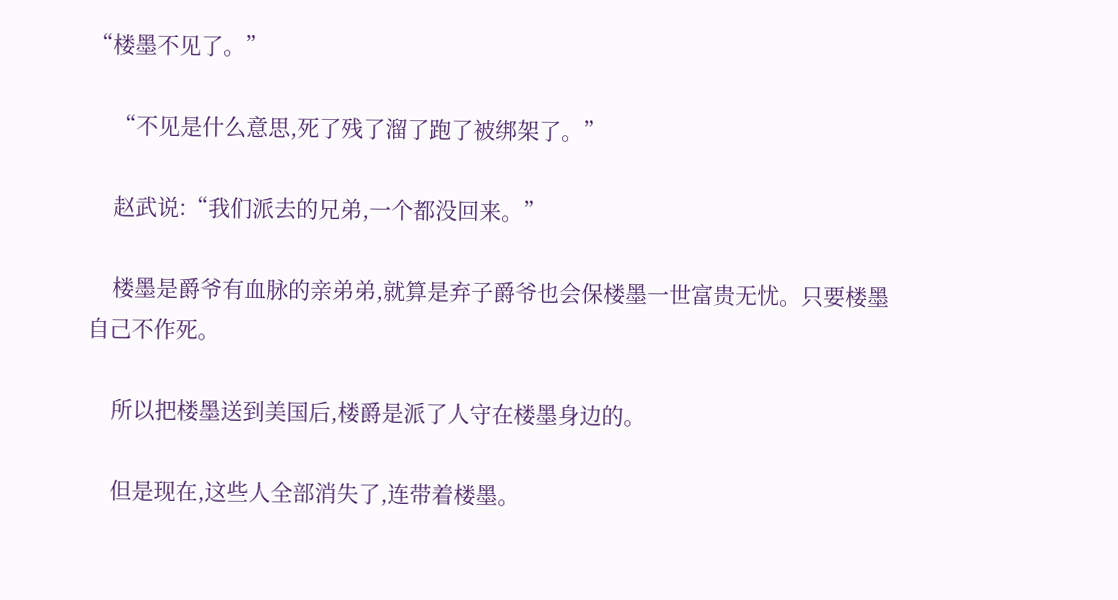“楼墨不见了。”

    “不见是什么意思,死了残了溜了跑了被绑架了。”

    赵武说:“我们派去的兄弟,一个都没回来。”

    楼墨是爵爷有血脉的亲弟弟,就算是弃子爵爷也会保楼墨一世富贵无忧。只要楼墨自己不作死。

    所以把楼墨送到美国后,楼爵是派了人守在楼墨身边的。

    但是现在,这些人全部消失了,连带着楼墨。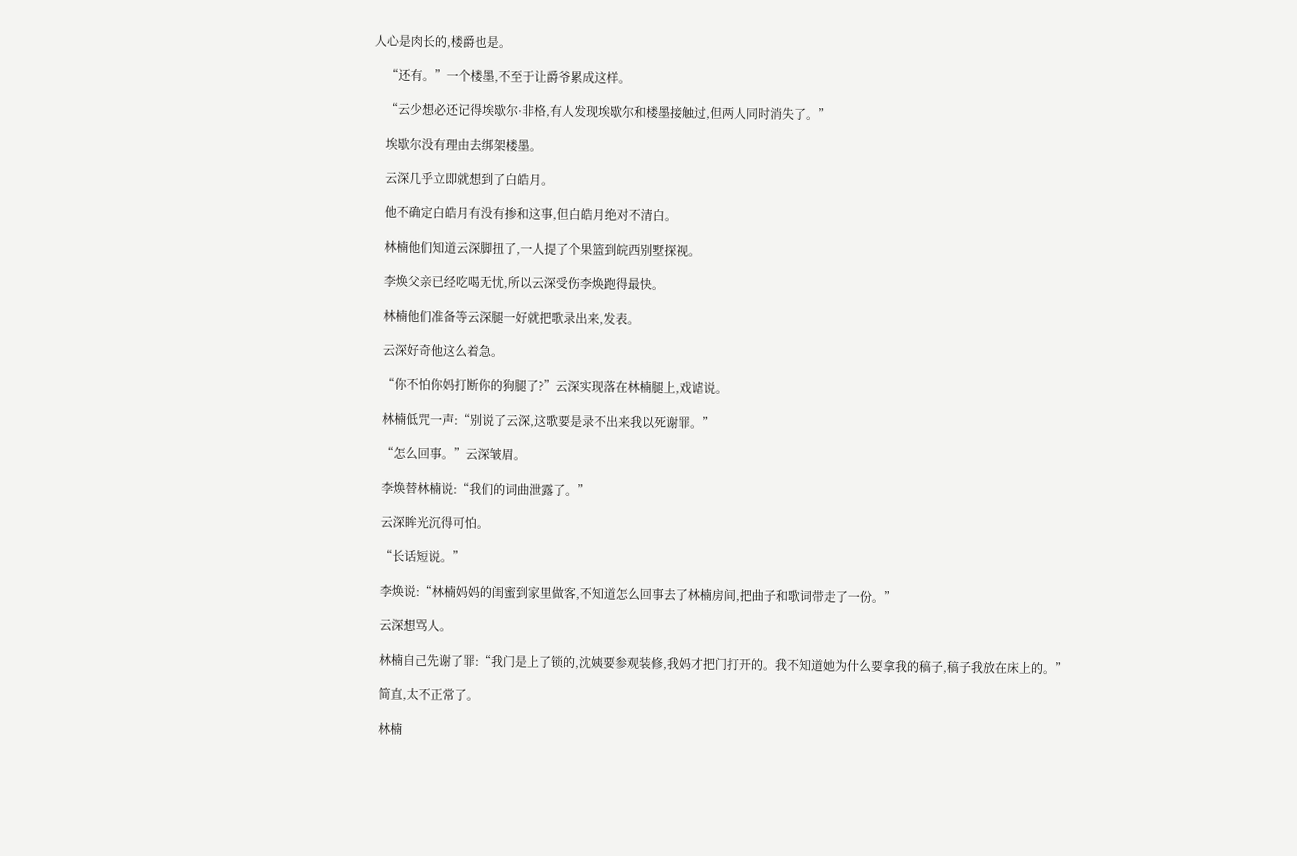人心是肉长的,楼爵也是。

    “还有。”一个楼墨,不至于让爵爷累成这样。

    “云少想必还记得埃歇尔·非格,有人发现埃歇尔和楼墨接触过,但两人同时消失了。”

    埃歇尔没有理由去绑架楼墨。

    云深几乎立即就想到了白皓月。

    他不确定白皓月有没有掺和这事,但白皓月绝对不清白。

    林楠他们知道云深脚扭了,一人提了个果篮到皖西别墅探视。

    李焕父亲已经吃喝无忧,所以云深受伤李焕跑得最快。

    林楠他们准备等云深腿一好就把歌录出来,发表。

    云深好奇他这么着急。

    “你不怕你妈打断你的狗腿了?”云深实现落在林楠腿上,戏谑说。

    林楠低咒一声:“别说了云深,这歌要是录不出来我以死谢罪。”

    “怎么回事。”云深皱眉。

    李焕替林楠说:“我们的词曲泄露了。”

    云深眸光沉得可怕。

    “长话短说。”

    李焕说:“林楠妈妈的闺蜜到家里做客,不知道怎么回事去了林楠房间,把曲子和歌词带走了一份。”

    云深想骂人。

    林楠自己先谢了罪:“我门是上了锁的,沈姨要参观装修,我妈才把门打开的。我不知道她为什么要拿我的稿子,稿子我放在床上的。”

    简直,太不正常了。

    林楠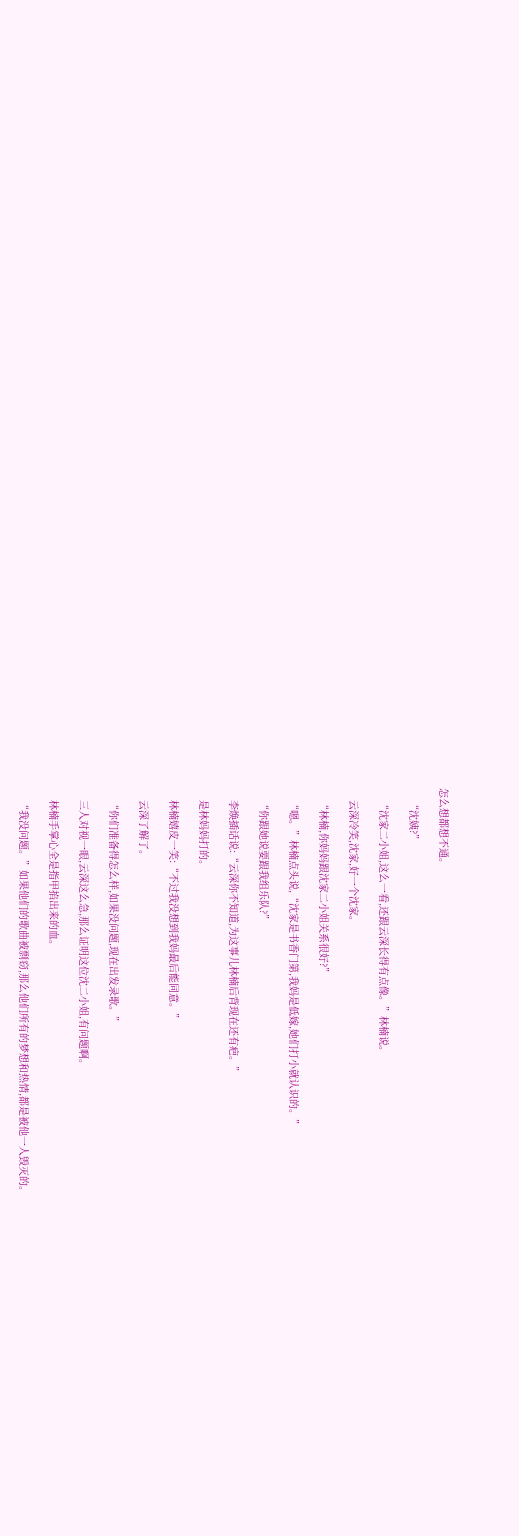怎么想都想不通。

    “沈姨?”

    “沈家二小姐,这么一看,还跟云深长得有点像。”林楠说。

    云深冷笑,沈家,好一个沈家。

    “林楠,你妈妈跟沈家二小姐关系很好?”

    “嗯。”林楠点头说,“沈家是书香门第,我妈是低嫁,她们打小就认识的。”

    “你跟她说要跟我组乐队?”

    李焕插话说:“云深你不知道,为这事儿林楠后背现在还有疤。”

    是林妈妈打的。

    林楠嬉皮一笑:“不过我没想到我妈最后能同意。”

    云深了解了。

    “你们准备得怎么样,如果没问题,现在出发录歌。”

    三人对视一眼,云深这么急,那么证明这位沈二小姐,有问题啊。

    林楠手掌心全是指甲掐出来的血。

    “我没问题。”如果他们的歌曲被剽窃,那么他们所有的梦想和热情,都是被他一人毁灭的。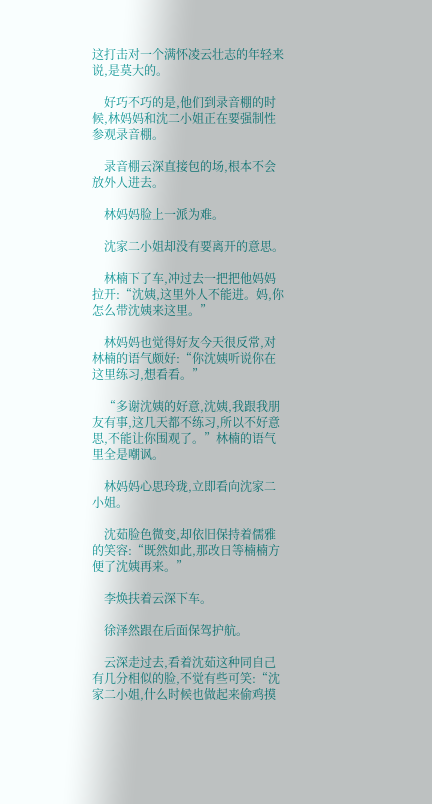这打击对一个满怀凌云壮志的年轻来说,是莫大的。

    好巧不巧的是,他们到录音棚的时候,林妈妈和沈二小姐正在要强制性参观录音棚。

    录音棚云深直接包的场,根本不会放外人进去。

    林妈妈脸上一派为难。

    沈家二小姐却没有要离开的意思。

    林楠下了车,冲过去一把把他妈妈拉开:“沈姨,这里外人不能进。妈,你怎么带沈姨来这里。”

    林妈妈也觉得好友今天很反常,对林楠的语气颇好:“你沈姨听说你在这里练习,想看看。”

    “多谢沈姨的好意,沈姨,我跟我朋友有事,这几天都不练习,所以不好意思,不能让你围观了。”林楠的语气里全是嘲讽。

    林妈妈心思玲珑,立即看向沈家二小姐。

    沈茹脸色微变,却依旧保持着儒雅的笑容:“既然如此,那改日等楠楠方便了沈姨再来。”

    李焕扶着云深下车。

    徐泽然跟在后面保驾护航。

    云深走过去,看着沈茹这种同自己有几分相似的脸,不觉有些可笑:“沈家二小姐,什么时候也做起来偷鸡摸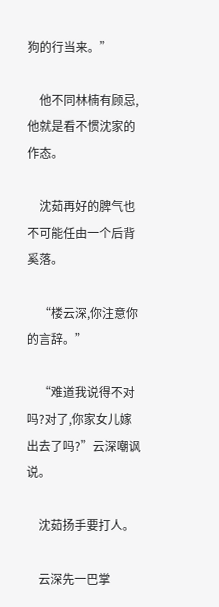狗的行当来。”

    他不同林楠有顾忌,他就是看不惯沈家的作态。

    沈茹再好的脾气也不可能任由一个后背奚落。

    “楼云深,你注意你的言辞。”

    “难道我说得不对吗?对了,你家女儿嫁出去了吗?”云深嘲讽说。

    沈茹扬手要打人。

    云深先一巴掌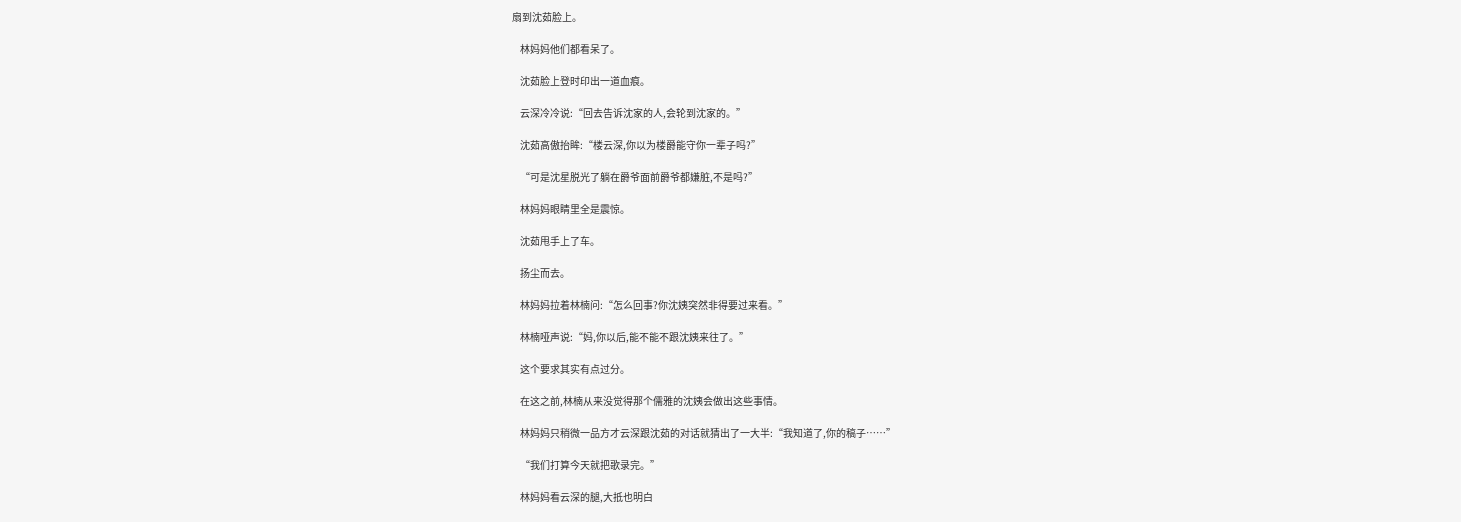扇到沈茹脸上。

    林妈妈他们都看呆了。

    沈茹脸上登时印出一道血痕。

    云深冷冷说:“回去告诉沈家的人,会轮到沈家的。”

    沈茹高傲抬眸:“楼云深,你以为楼爵能守你一辈子吗?”

    “可是沈星脱光了躺在爵爷面前爵爷都嫌脏,不是吗?”

    林妈妈眼睛里全是震惊。

    沈茹甩手上了车。

    扬尘而去。

    林妈妈拉着林楠问:“怎么回事?你沈姨突然非得要过来看。”

    林楠哑声说:“妈,你以后,能不能不跟沈姨来往了。”

    这个要求其实有点过分。

    在这之前,林楠从来没觉得那个儒雅的沈姨会做出这些事情。

    林妈妈只稍微一品方才云深跟沈茹的对话就猜出了一大半:“我知道了,你的稿子……”

    “我们打算今天就把歌录完。”

    林妈妈看云深的腿,大抵也明白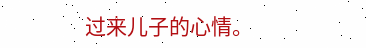过来儿子的心情。